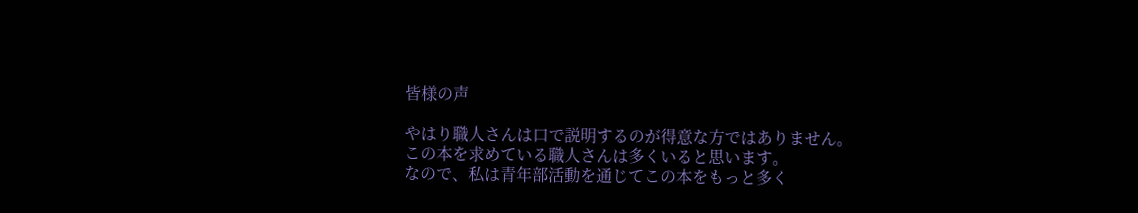皆様の声

やはり職人さんは口で説明するのが得意な方ではありません。
この本を求めている職人さんは多くいると思います。
なので、私は青年部活動を通じてこの本をもっと多く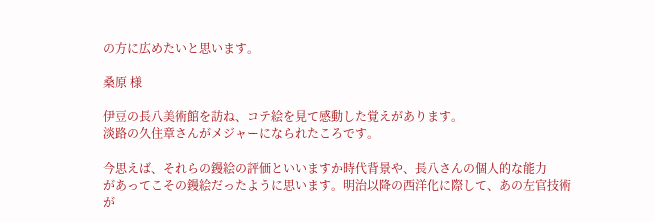の方に広めたいと思います。

桑原 様

伊豆の長八美術館を訪ね、コテ絵を見て感動した覚えがあります。
淡路の久住章さんがメジャーになられたころです。

今思えば、それらの鏝絵の評価といいますか時代背景や、長八さんの個人的な能力
があってこその鏝絵だったように思います。明治以降の西洋化に際して、あの左官技術
が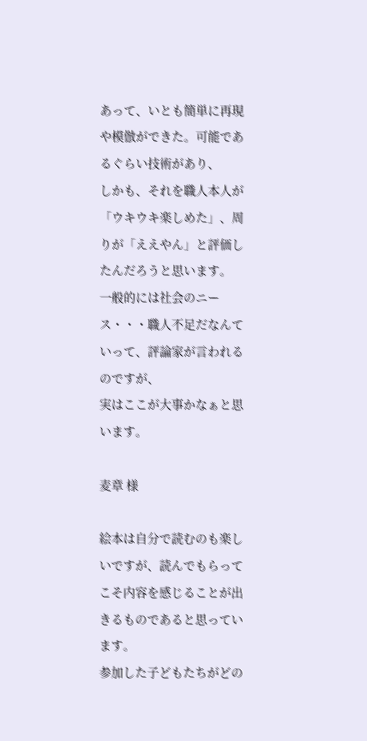あって、いとも簡単に再現や模倣ができた。可能であるぐらい技術があり、
しかも、それを職人本人が「ウキウキ楽しめた」、周りが「ええやん」と評価したんだろうと思います。
一般的には社会のニース・・・職人不足だなんていって、評論家が言われるのですが、
実はここが大事かなぁと思います。

麦章 様

絵本は自分で読むのも楽しいですが、読んでもらってこそ内容を感じることが出きるものであると思っています。
参加した子どもたちがどの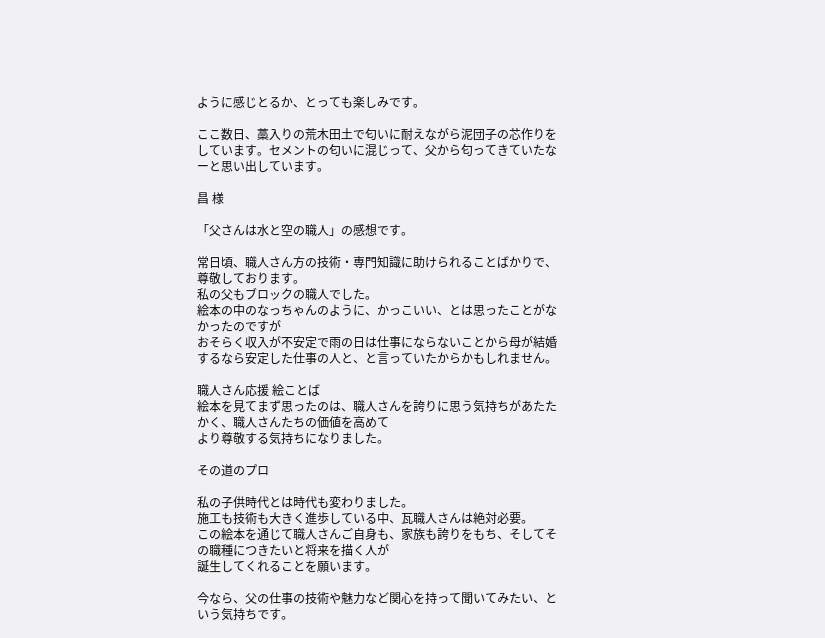ように感じとるか、とっても楽しみです。

ここ数日、藁入りの荒木田土で匂いに耐えながら泥団子の芯作りをしています。セメントの匂いに混じって、父から匂ってきていたなーと思い出しています。

昌 様

「父さんは水と空の職人」の感想です。

常日頃、職人さん方の技術・専門知識に助けられることばかりで、尊敬しております。
私の父もブロックの職人でした。
絵本の中のなっちゃんのように、かっこいい、とは思ったことがなかったのですが
おそらく収入が不安定で雨の日は仕事にならないことから母が結婚するなら安定した仕事の人と、と言っていたからかもしれません。

職人さん応援 絵ことば
絵本を見てまず思ったのは、職人さんを誇りに思う気持ちがあたたかく、職人さんたちの価値を高めて
より尊敬する気持ちになりました。

その道のプロ

私の子供時代とは時代も変わりました。
施工も技術も大きく進歩している中、瓦職人さんは絶対必要。
この絵本を通じて職人さんご自身も、家族も誇りをもち、そしてその職種につきたいと将来を描く人が
誕生してくれることを願います。

今なら、父の仕事の技術や魅力など関心を持って聞いてみたい、という気持ちです。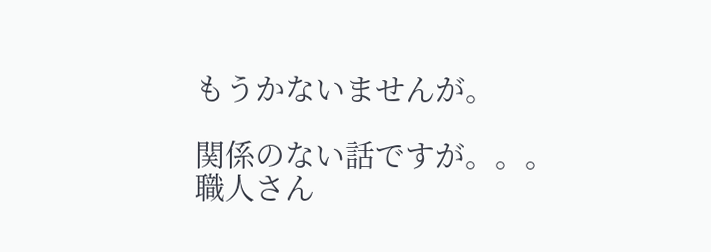もうかないませんが。

関係のない話ですが。。。職人さん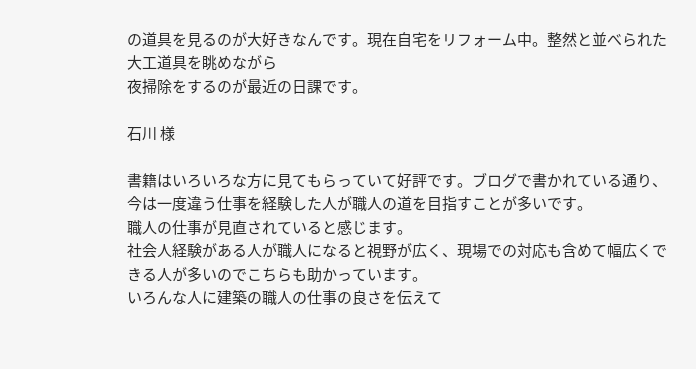の道具を見るのが大好きなんです。現在自宅をリフォーム中。整然と並べられた大工道具を眺めながら
夜掃除をするのが最近の日課です。

石川 様

書籍はいろいろな方に見てもらっていて好評です。ブログで書かれている通り、今は一度違う仕事を経験した人が職人の道を目指すことが多いです。
職人の仕事が見直されていると感じます。
社会人経験がある人が職人になると視野が広く、現場での対応も含めて幅広くできる人が多いのでこちらも助かっています。
いろんな人に建築の職人の仕事の良さを伝えて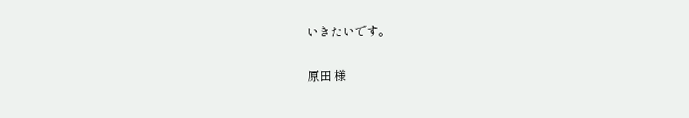いきたいです。

原田 様